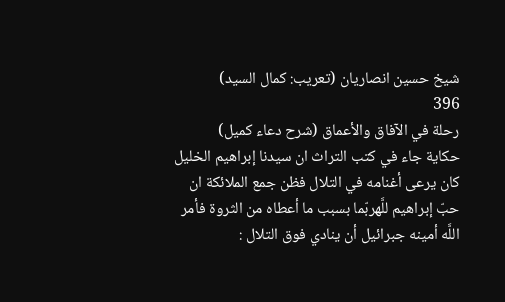شيخ حسين انصاريان (تعريب: كمال السيد)
396
رحلة في الآفاق والأعماق (شرح دعاء كميل)
حكاية جاء في كتب التراث ان سيدنا إبراهيم الخليل كان يرعى أغنامه في التلال فظن جمع الملائكة ان حبّ إبراهيم للَّهربّما بسبب ما أعطاه من الثروة فأمر اللَّه أمينه جبرائيل أن ينادي فوق التلال :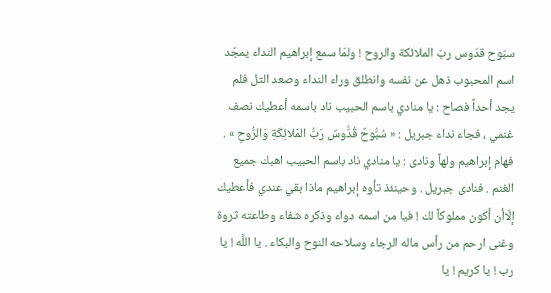سبّوح قدّوس ربّ الملائكة والروح ! ولمّا سمع إبراهيم النداء يمجّد اسم المحبوب ذهل عن نفسه وانطلق وراء النداء وصعد التل فلم يجد أحداً فصاح : يا منادي باسم الحبيب ناد باسمه أعطيك نصف غنمي ، فجاء نداء جبريل : « سُبُّوحٌ قُدُّوسٌ رَبُّ المَلائِكَةِ وَالرُّوحِ » . فهام إبراهيم ولهاً ونادى : يا منادي ناد باسم الحبيب اهبك جميع الغنم . فنادى جبريل . وحينئذ تأوه إبراهيم ماذا بقي عندي فأعطيك إلّاأن أكون مملوكاً لك ! فيا من اسمه دواء وذكره شفاء وطاعته ثروة وغنى ارحم من رأس ماله الرجاء وسلاحه النوح والبكاء . يا اللَّه ! يا رب ! يا كريم ! يا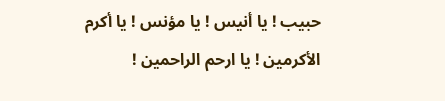حبيب ! يا أنيس ! يا مؤنس ! يا أكرم الأكرمين ! يا ارحم الراحمين !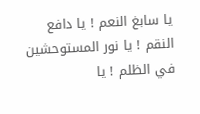يا سابغ النعم ! يا دافع النقم ! يا نور المستوحشين في الظلم ! يا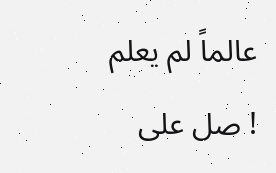عالماً لم يعلم ! صل على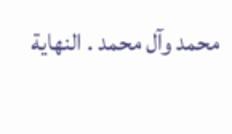محمد وآل محمد . النهاية